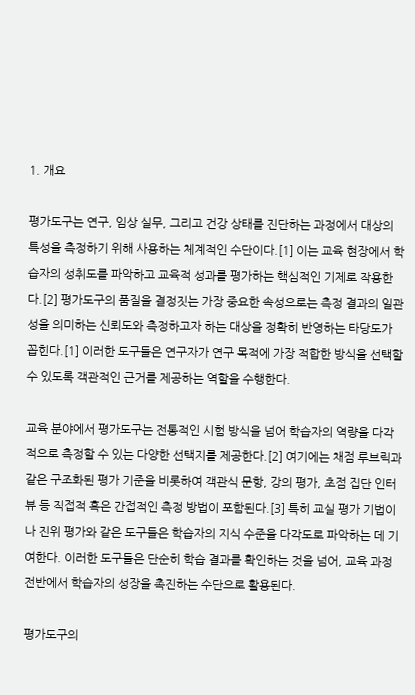1. 개요

평가도구는 연구, 임상 실무, 그리고 건강 상태를 진단하는 과정에서 대상의 특성을 측정하기 위해 사용하는 체계적인 수단이다.[1] 이는 교육 현장에서 학습자의 성취도를 파악하고 교육적 성과를 평가하는 핵심적인 기제로 작용한다.[2] 평가도구의 품질을 결정짓는 가장 중요한 속성으로는 측정 결과의 일관성을 의미하는 신뢰도와 측정하고자 하는 대상을 정확히 반영하는 타당도가 꼽힌다.[1] 이러한 도구들은 연구자가 연구 목적에 가장 적합한 방식을 선택할 수 있도록 객관적인 근거를 제공하는 역할을 수행한다.

교육 분야에서 평가도구는 전통적인 시험 방식을 넘어 학습자의 역량을 다각적으로 측정할 수 있는 다양한 선택지를 제공한다.[2] 여기에는 채점 루브릭과 같은 구조화된 평가 기준을 비롯하여 객관식 문항, 강의 평가, 초점 집단 인터뷰 등 직접적 혹은 간접적인 측정 방법이 포함된다.[3] 특히 교실 평가 기법이나 진위 평가와 같은 도구들은 학습자의 지식 수준을 다각도로 파악하는 데 기여한다. 이러한 도구들은 단순히 학습 결과를 확인하는 것을 넘어, 교육 과정 전반에서 학습자의 성장을 촉진하는 수단으로 활용된다.

평가도구의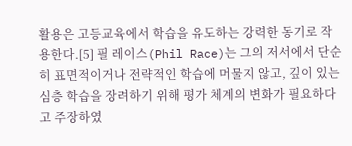활용은 고등교육에서 학습을 유도하는 강력한 동기로 작용한다.[5] 필 레이스(Phil Race)는 그의 저서에서 단순히 표면적이거나 전략적인 학습에 머물지 않고, 깊이 있는 심층 학습을 장려하기 위해 평가 체계의 변화가 필요하다고 주장하였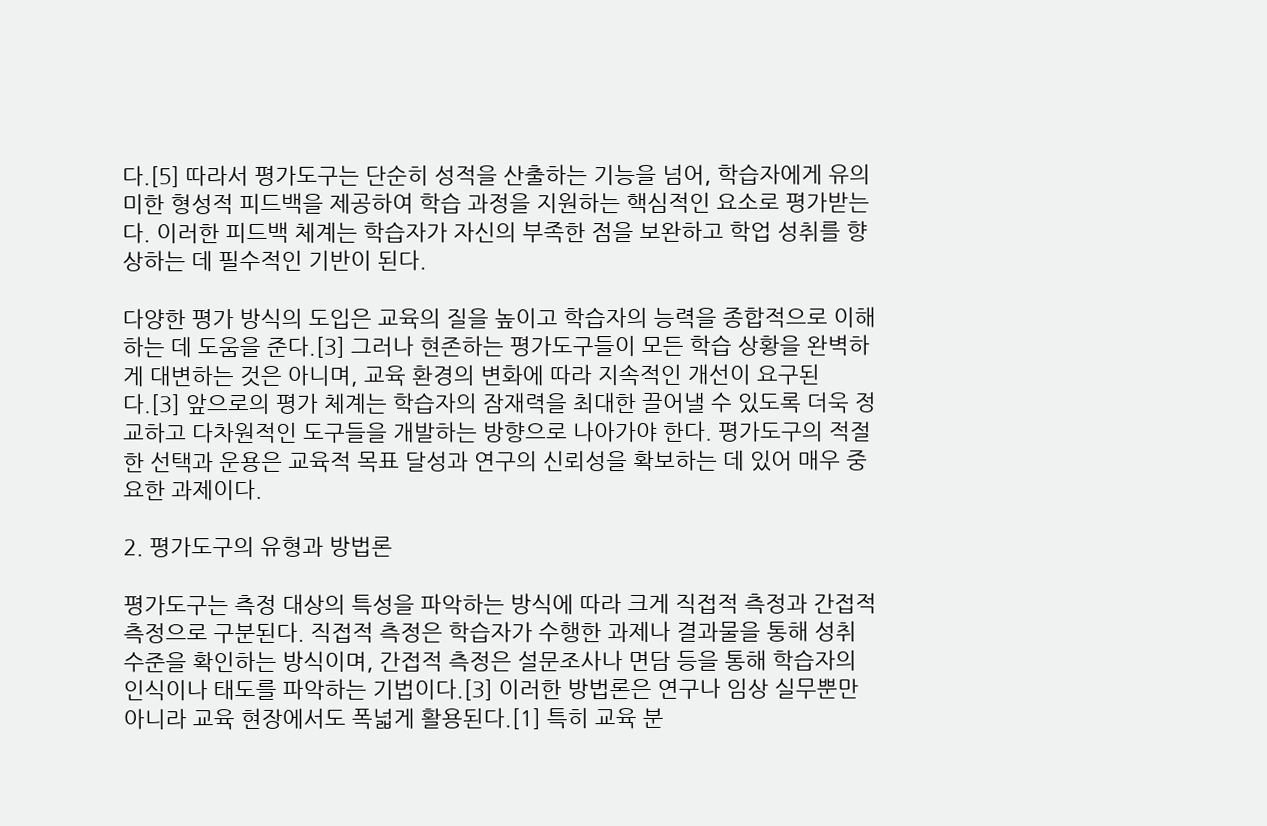다.[5] 따라서 평가도구는 단순히 성적을 산출하는 기능을 넘어, 학습자에게 유의미한 형성적 피드백을 제공하여 학습 과정을 지원하는 핵심적인 요소로 평가받는다. 이러한 피드백 체계는 학습자가 자신의 부족한 점을 보완하고 학업 성취를 향상하는 데 필수적인 기반이 된다.

다양한 평가 방식의 도입은 교육의 질을 높이고 학습자의 능력을 종합적으로 이해하는 데 도움을 준다.[3] 그러나 현존하는 평가도구들이 모든 학습 상황을 완벽하게 대변하는 것은 아니며, 교육 환경의 변화에 따라 지속적인 개선이 요구된다.[3] 앞으로의 평가 체계는 학습자의 잠재력을 최대한 끌어낼 수 있도록 더욱 정교하고 다차원적인 도구들을 개발하는 방향으로 나아가야 한다. 평가도구의 적절한 선택과 운용은 교육적 목표 달성과 연구의 신뢰성을 확보하는 데 있어 매우 중요한 과제이다.

2. 평가도구의 유형과 방법론

평가도구는 측정 대상의 특성을 파악하는 방식에 따라 크게 직접적 측정과 간접적 측정으로 구분된다. 직접적 측정은 학습자가 수행한 과제나 결과물을 통해 성취 수준을 확인하는 방식이며, 간접적 측정은 설문조사나 면담 등을 통해 학습자의 인식이나 태도를 파악하는 기법이다.[3] 이러한 방법론은 연구나 임상 실무뿐만 아니라 교육 현장에서도 폭넓게 활용된다.[1] 특히 교육 분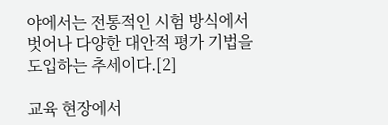야에서는 전통적인 시험 방식에서 벗어나 다양한 대안적 평가 기법을 도입하는 추세이다.[2]

교육 현장에서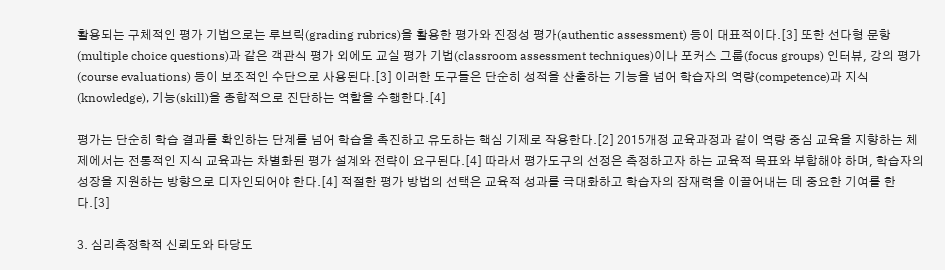활용되는 구체적인 평가 기법으로는 루브릭(grading rubrics)을 활용한 평가와 진정성 평가(authentic assessment) 등이 대표적이다.[3] 또한 선다형 문항(multiple choice questions)과 같은 객관식 평가 외에도 교실 평가 기법(classroom assessment techniques)이나 포커스 그룹(focus groups) 인터뷰, 강의 평가(course evaluations) 등이 보조적인 수단으로 사용된다.[3] 이러한 도구들은 단순히 성적을 산출하는 기능을 넘어 학습자의 역량(competence)과 지식(knowledge), 기능(skill)을 종합적으로 진단하는 역할을 수행한다.[4]

평가는 단순히 학습 결과를 확인하는 단계를 넘어 학습을 촉진하고 유도하는 핵심 기제로 작용한다.[2] 2015개정 교육과정과 같이 역량 중심 교육을 지향하는 체제에서는 전통적인 지식 교육과는 차별화된 평가 설계와 전략이 요구된다.[4] 따라서 평가도구의 선정은 측정하고자 하는 교육적 목표와 부합해야 하며, 학습자의 성장을 지원하는 방향으로 디자인되어야 한다.[4] 적절한 평가 방법의 선택은 교육적 성과를 극대화하고 학습자의 잠재력을 이끌어내는 데 중요한 기여를 한다.[3]

3. 심리측정학적 신뢰도와 타당도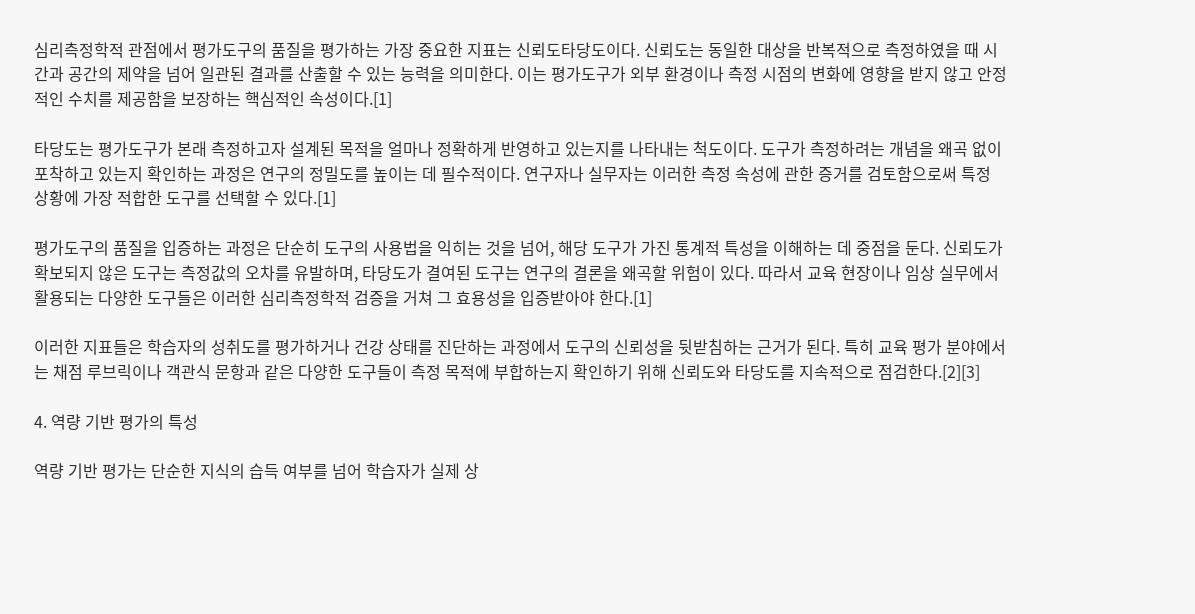심리측정학적 관점에서 평가도구의 품질을 평가하는 가장 중요한 지표는 신뢰도타당도이다. 신뢰도는 동일한 대상을 반복적으로 측정하였을 때 시간과 공간의 제약을 넘어 일관된 결과를 산출할 수 있는 능력을 의미한다. 이는 평가도구가 외부 환경이나 측정 시점의 변화에 영향을 받지 않고 안정적인 수치를 제공함을 보장하는 핵심적인 속성이다.[1]

타당도는 평가도구가 본래 측정하고자 설계된 목적을 얼마나 정확하게 반영하고 있는지를 나타내는 척도이다. 도구가 측정하려는 개념을 왜곡 없이 포착하고 있는지 확인하는 과정은 연구의 정밀도를 높이는 데 필수적이다. 연구자나 실무자는 이러한 측정 속성에 관한 증거를 검토함으로써 특정 상황에 가장 적합한 도구를 선택할 수 있다.[1]

평가도구의 품질을 입증하는 과정은 단순히 도구의 사용법을 익히는 것을 넘어, 해당 도구가 가진 통계적 특성을 이해하는 데 중점을 둔다. 신뢰도가 확보되지 않은 도구는 측정값의 오차를 유발하며, 타당도가 결여된 도구는 연구의 결론을 왜곡할 위험이 있다. 따라서 교육 현장이나 임상 실무에서 활용되는 다양한 도구들은 이러한 심리측정학적 검증을 거쳐 그 효용성을 입증받아야 한다.[1]

이러한 지표들은 학습자의 성취도를 평가하거나 건강 상태를 진단하는 과정에서 도구의 신뢰성을 뒷받침하는 근거가 된다. 특히 교육 평가 분야에서는 채점 루브릭이나 객관식 문항과 같은 다양한 도구들이 측정 목적에 부합하는지 확인하기 위해 신뢰도와 타당도를 지속적으로 점검한다.[2][3]

4. 역량 기반 평가의 특성

역량 기반 평가는 단순한 지식의 습득 여부를 넘어 학습자가 실제 상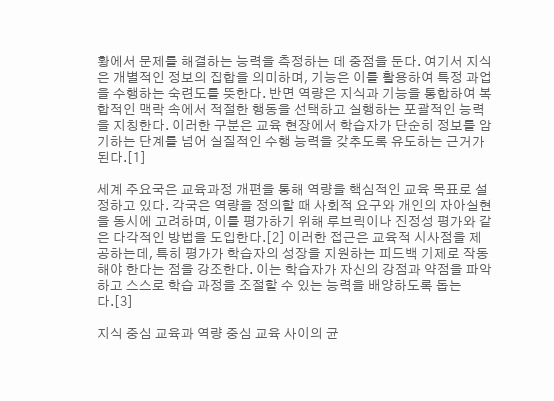황에서 문제를 해결하는 능력을 측정하는 데 중점을 둔다. 여기서 지식은 개별적인 정보의 집합을 의미하며, 기능은 이를 활용하여 특정 과업을 수행하는 숙련도를 뜻한다. 반면 역량은 지식과 기능을 통합하여 복합적인 맥락 속에서 적절한 행동을 선택하고 실행하는 포괄적인 능력을 지칭한다. 이러한 구분은 교육 현장에서 학습자가 단순히 정보를 암기하는 단계를 넘어 실질적인 수행 능력을 갖추도록 유도하는 근거가 된다.[1]

세계 주요국은 교육과정 개편을 통해 역량을 핵심적인 교육 목표로 설정하고 있다. 각국은 역량을 정의할 때 사회적 요구와 개인의 자아실현을 동시에 고려하며, 이를 평가하기 위해 루브릭이나 진정성 평가와 같은 다각적인 방법을 도입한다.[2] 이러한 접근은 교육적 시사점을 제공하는데, 특히 평가가 학습자의 성장을 지원하는 피드백 기제로 작동해야 한다는 점을 강조한다. 이는 학습자가 자신의 강점과 약점을 파악하고 스스로 학습 과정을 조절할 수 있는 능력을 배양하도록 돕는다.[3]

지식 중심 교육과 역량 중심 교육 사이의 균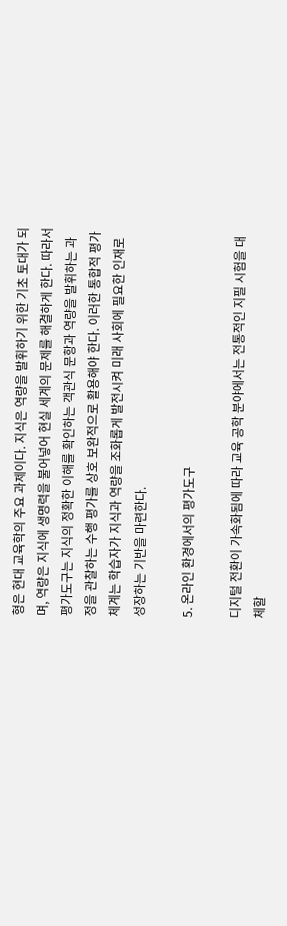형은 현대 교육학의 주요 과제이다. 지식은 역량을 발휘하기 위한 기초 토대가 되며, 역량은 지식에 생명력을 불어넣어 현실 세계의 문제를 해결하게 한다. 따라서 평가도구는 지식의 정확한 이해를 확인하는 객관식 문항과 역량을 발휘하는 과정을 관찰하는 수행 평가를 상호 보완적으로 활용해야 한다. 이러한 통합적 평가 체계는 학습자가 지식과 역량을 조화롭게 발전시켜 미래 사회에 필요한 인재로 성장하는 기반을 마련한다.

5. 온라인 환경에서의 평가도구

디지털 전환이 가속화됨에 따라 교육 공학 분야에서는 전통적인 지필 시험을 대체할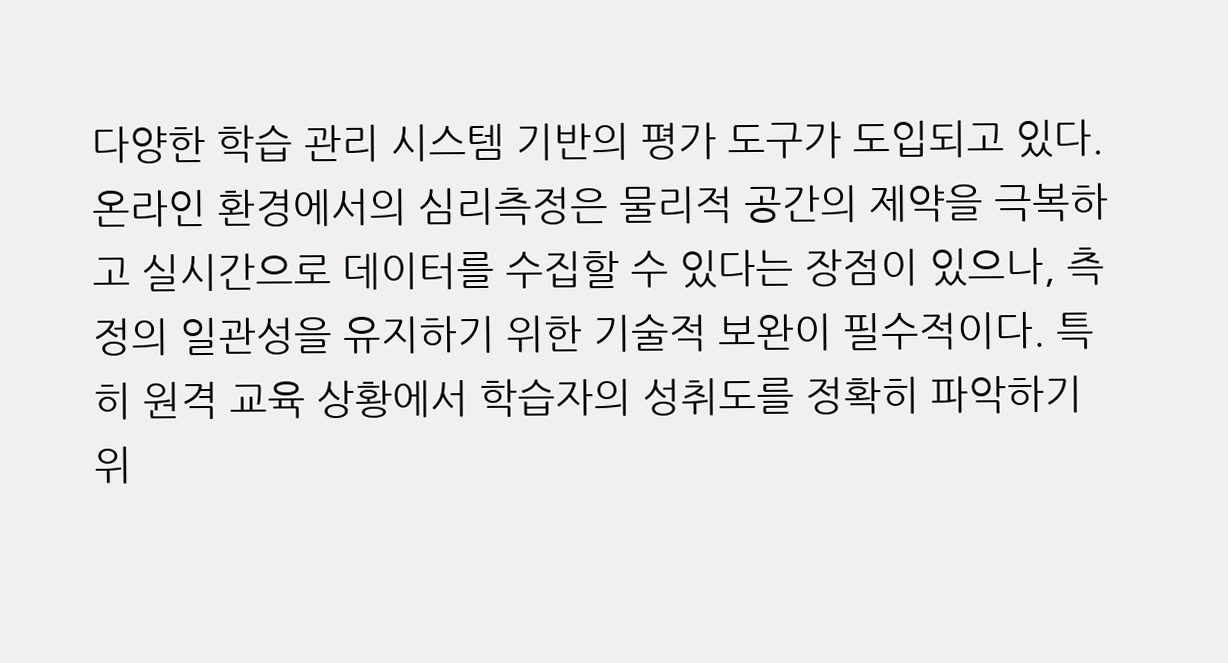다양한 학습 관리 시스템 기반의 평가 도구가 도입되고 있다. 온라인 환경에서의 심리측정은 물리적 공간의 제약을 극복하고 실시간으로 데이터를 수집할 수 있다는 장점이 있으나, 측정의 일관성을 유지하기 위한 기술적 보완이 필수적이다. 특히 원격 교육 상황에서 학습자의 성취도를 정확히 파악하기 위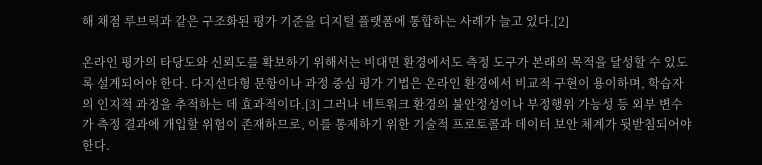해 채점 루브릭과 같은 구조화된 평가 기준을 디지털 플랫폼에 통합하는 사례가 늘고 있다.[2]

온라인 평가의 타당도와 신뢰도를 확보하기 위해서는 비대면 환경에서도 측정 도구가 본래의 목적을 달성할 수 있도록 설계되어야 한다. 다지선다형 문항이나 과정 중심 평가 기법은 온라인 환경에서 비교적 구현이 용이하며, 학습자의 인지적 과정을 추적하는 데 효과적이다.[3] 그러나 네트워크 환경의 불안정성이나 부정행위 가능성 등 외부 변수가 측정 결과에 개입할 위험이 존재하므로, 이를 통제하기 위한 기술적 프로토콜과 데이터 보안 체계가 뒷받침되어야 한다.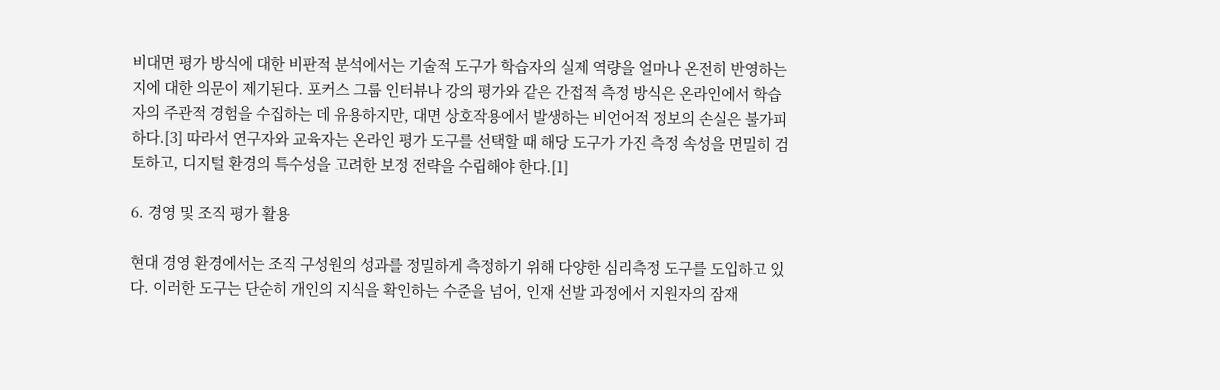비대면 평가 방식에 대한 비판적 분석에서는 기술적 도구가 학습자의 실제 역량을 얼마나 온전히 반영하는지에 대한 의문이 제기된다. 포커스 그룹 인터뷰나 강의 평가와 같은 간접적 측정 방식은 온라인에서 학습자의 주관적 경험을 수집하는 데 유용하지만, 대면 상호작용에서 발생하는 비언어적 정보의 손실은 불가피하다.[3] 따라서 연구자와 교육자는 온라인 평가 도구를 선택할 때 해당 도구가 가진 측정 속성을 면밀히 검토하고, 디지털 환경의 특수성을 고려한 보정 전략을 수립해야 한다.[1]

6. 경영 및 조직 평가 활용

현대 경영 환경에서는 조직 구성원의 성과를 정밀하게 측정하기 위해 다양한 심리측정 도구를 도입하고 있다. 이러한 도구는 단순히 개인의 지식을 확인하는 수준을 넘어, 인재 선발 과정에서 지원자의 잠재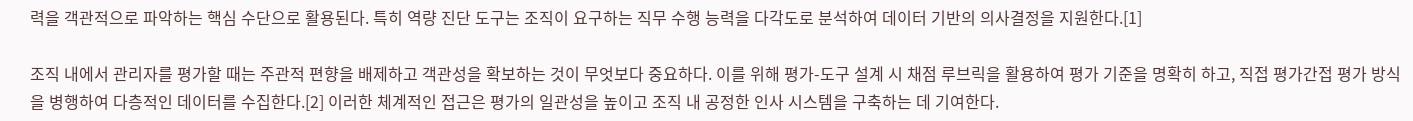력을 객관적으로 파악하는 핵심 수단으로 활용된다. 특히 역량 진단 도구는 조직이 요구하는 직무 수행 능력을 다각도로 분석하여 데이터 기반의 의사결정을 지원한다.[1]

조직 내에서 관리자를 평가할 때는 주관적 편향을 배제하고 객관성을 확보하는 것이 무엇보다 중요하다. 이를 위해 평가-도구 설계 시 채점 루브릭을 활용하여 평가 기준을 명확히 하고, 직접 평가간접 평가 방식을 병행하여 다층적인 데이터를 수집한다.[2] 이러한 체계적인 접근은 평가의 일관성을 높이고 조직 내 공정한 인사 시스템을 구축하는 데 기여한다.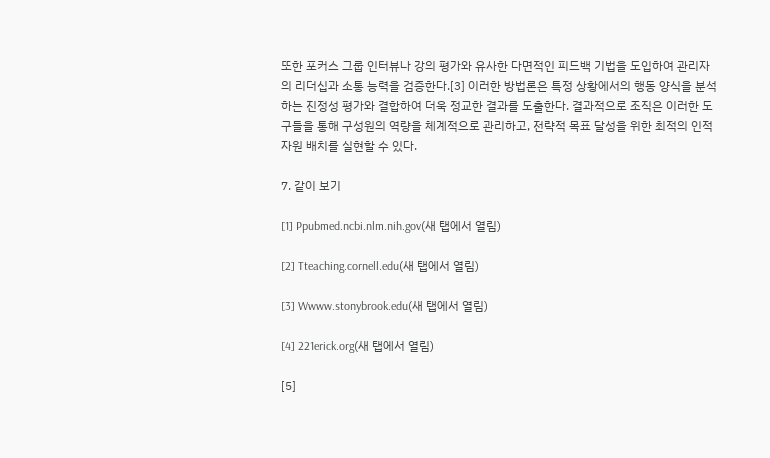또한 포커스 그룹 인터뷰나 강의 평가와 유사한 다면적인 피드백 기법을 도입하여 관리자의 리더십과 소통 능력을 검증한다.[3] 이러한 방법론은 특정 상황에서의 행동 양식을 분석하는 진정성 평가와 결합하여 더욱 정교한 결과를 도출한다. 결과적으로 조직은 이러한 도구들을 통해 구성원의 역량을 체계적으로 관리하고, 전략적 목표 달성을 위한 최적의 인적 자원 배치를 실현할 수 있다.

7. 같이 보기

[1] Ppubmed.ncbi.nlm.nih.gov(새 탭에서 열림)

[2] Tteaching.cornell.edu(새 탭에서 열림)

[3] Wwww.stonybrook.edu(새 탭에서 열림)

[4] 221erick.org(새 탭에서 열림)

[5]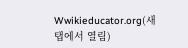Wwikieducator.org(새 탭에서 열림)